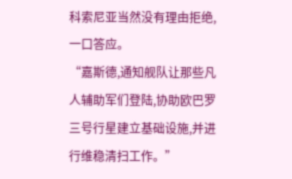科索尼亚当然没有理由拒绝,一口答应。
“嘉斯德,通知舰队让那些凡人辅助军们登陆,协助欧巴罗三号行星建立基础设施,并进行维稳清扫工作。”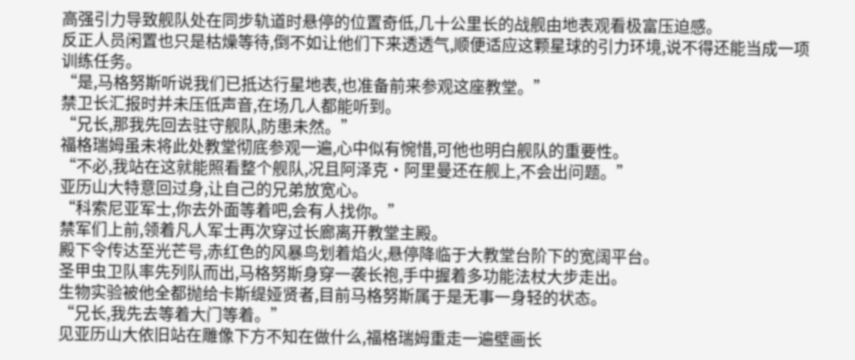高强引力导致舰队处在同步轨道时悬停的位置奇低,几十公里长的战舰由地表观看极富压迫感。
反正人员闲置也只是枯燥等待,倒不如让他们下来透透气,顺便适应这颗星球的引力环境,说不得还能当成一项训练任务。
“是,马格努斯听说我们已抵达行星地表,也准备前来参观这座教堂。”
禁卫长汇报时并未压低声音,在场几人都能听到。
“兄长,那我先回去驻守舰队,防患未然。”
福格瑞姆虽未将此处教堂彻底参观一遍,心中似有惋惜,可他也明白舰队的重要性。
“不必,我站在这就能照看整个舰队,况且阿泽克·阿里曼还在舰上,不会出问题。”
亚历山大特意回过身,让自己的兄弟放宽心。
“科索尼亚军士,你去外面等着吧,会有人找你。”
禁军们上前,领着凡人军士再次穿过长廊离开教堂主殿。
殿下令传达至光芒号,赤红色的风暴鸟划着焰火,悬停降临于大教堂台阶下的宽阔平台。
圣甲虫卫队率先列队而出,马格努斯身穿一袭长袍,手中握着多功能法杖大步走出。
生物实验被他全都抛给卡斯缇娅贤者,目前马格努斯属于是无事一身轻的状态。
“兄长,我先去等着大门等着。”
见亚历山大依旧站在雕像下方不知在做什么,福格瑞姆重走一遍壁画长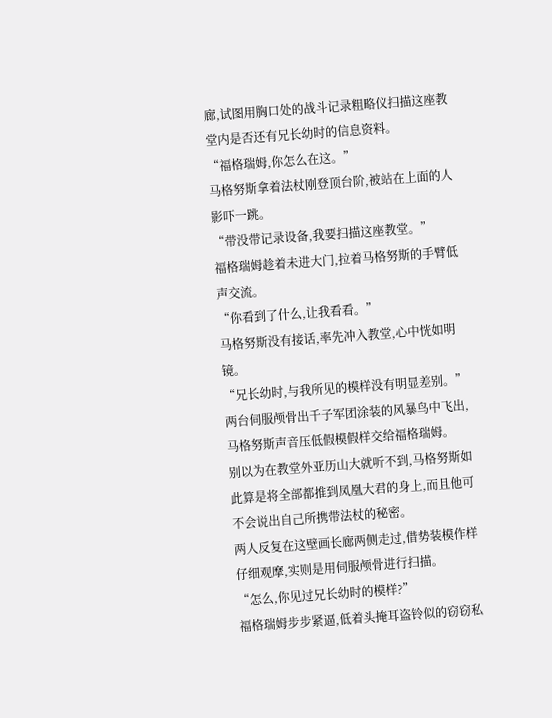廊,试图用胸口处的战斗记录粗略仪扫描这座教堂内是否还有兄长幼时的信息资料。
“福格瑞姆,你怎么在这。”
马格努斯拿着法杖刚登顶台阶,被站在上面的人影吓一跳。
“带没带记录设备,我要扫描这座教堂。”
福格瑞姆趁着未进大门,拉着马格努斯的手臂低声交流。
“你看到了什么,让我看看。”
马格努斯没有接话,率先冲入教堂,心中恍如明镜。
“兄长幼时,与我所见的模样没有明显差别。”
两台伺服颅骨出千子军团涂装的风暴鸟中飞出,马格努斯声音压低假模假样交给福格瑞姆。
别以为在教堂外亚历山大就听不到,马格努斯如此算是将全部都推到凤凰大君的身上,而且他可不会说出自己所携带法杖的秘密。
两人反复在这壁画长廊两侧走过,借势装模作样仔细观摩,实则是用伺服颅骨进行扫描。
“怎么,你见过兄长幼时的模样?”
福格瑞姆步步紧逼,低着头掩耳盗铃似的窃窃私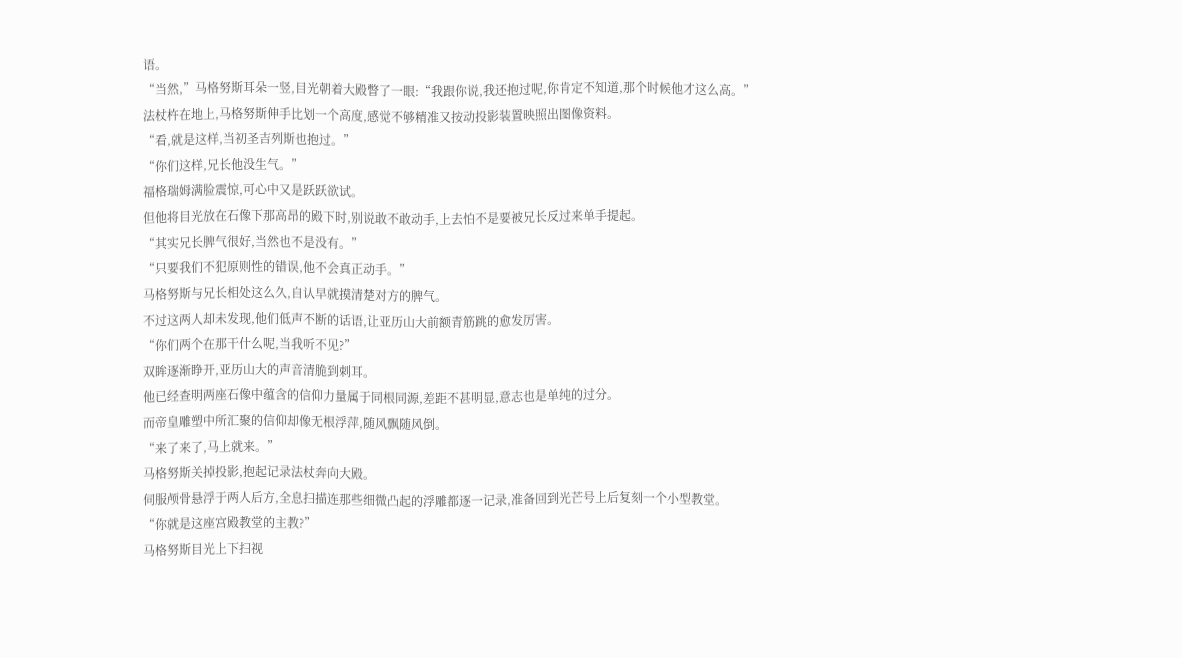语。
“当然,”马格努斯耳朵一竖,目光朝着大殿瞥了一眼:“我跟你说,我还抱过呢,你肯定不知道,那个时候他才这么高。”
法杖杵在地上,马格努斯伸手比划一个高度,感觉不够精准又按动投影装置映照出图像资料。
“看,就是这样,当初圣吉列斯也抱过。”
“你们这样,兄长他没生气。”
福格瑞姆满脸震惊,可心中又是跃跃欲试。
但他将目光放在石像下那高昂的殿下时,别说敢不敢动手,上去怕不是要被兄长反过来单手提起。
“其实兄长脾气很好,当然也不是没有。”
“只要我们不犯原则性的错误,他不会真正动手。”
马格努斯与兄长相处这么久,自认早就摸清楚对方的脾气。
不过这两人却未发现,他们低声不断的话语,让亚历山大前额青筋跳的愈发厉害。
“你们两个在那干什么呢,当我听不见?”
双眸逐渐睁开,亚历山大的声音清脆到刺耳。
他已经查明两座石像中蕴含的信仰力量属于同根同源,差距不甚明显,意志也是单纯的过分。
而帝皇雕塑中所汇聚的信仰却像无根浮萍,随风飘随风倒。
“来了来了,马上就来。”
马格努斯关掉投影,抱起记录法杖奔向大殿。
伺服颅骨悬浮于两人后方,全息扫描连那些细微凸起的浮雕都逐一记录,准备回到光芒号上后复刻一个小型教堂。
“你就是这座宫殿教堂的主教?”
马格努斯目光上下扫视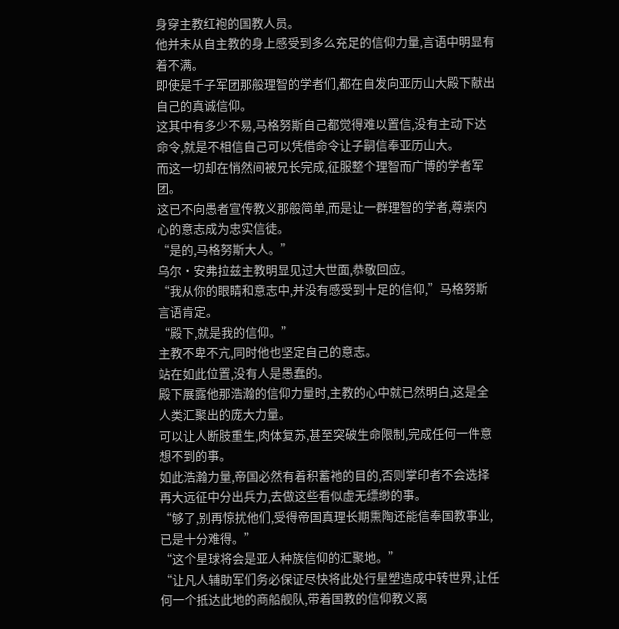身穿主教红袍的国教人员。
他并未从自主教的身上感受到多么充足的信仰力量,言语中明显有着不满。
即使是千子军团那般理智的学者们,都在自发向亚历山大殿下献出自己的真诚信仰。
这其中有多少不易,马格努斯自己都觉得难以置信,没有主动下达命令,就是不相信自己可以凭借命令让子嗣信奉亚历山大。
而这一切却在悄然间被兄长完成,征服整个理智而广博的学者军团。
这已不向愚者宣传教义那般简单,而是让一群理智的学者,尊崇内心的意志成为忠实信徒。
“是的,马格努斯大人。”
乌尔·安弗拉兹主教明显见过大世面,恭敬回应。
“我从你的眼睛和意志中,并没有感受到十足的信仰,”马格努斯言语肯定。
“殿下,就是我的信仰。”
主教不卑不亢,同时他也坚定自己的意志。
站在如此位置,没有人是愚蠢的。
殿下展露他那浩瀚的信仰力量时,主教的心中就已然明白,这是全人类汇聚出的庞大力量。
可以让人断肢重生,肉体复苏,甚至突破生命限制,完成任何一件意想不到的事。
如此浩瀚力量,帝国必然有着积蓄祂的目的,否则掌印者不会选择再大远征中分出兵力,去做这些看似虚无缥缈的事。
“够了,别再惊扰他们,受得帝国真理长期熏陶还能信奉国教事业,已是十分难得。”
“这个星球将会是亚人种族信仰的汇聚地。”
“让凡人辅助军们务必保证尽快将此处行星塑造成中转世界,让任何一个抵达此地的商船舰队,带着国教的信仰教义离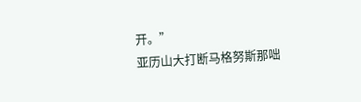开。”
亚历山大打断马格努斯那咄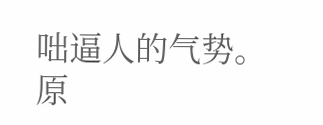咄逼人的气势。
原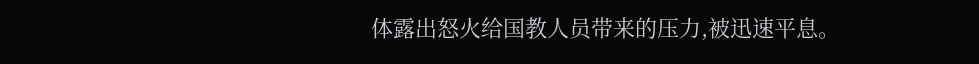体露出怒火给国教人员带来的压力,被迅速平息。